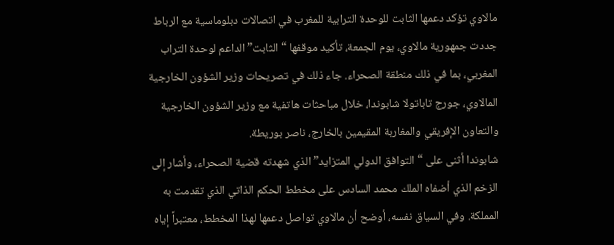مالاوي تؤكد دعمها الثابت للوحدة الترابية للمغرب في اتصالات دبلوماسية مع الرباط
جددت جمهورية مالاوي، يوم الجمعة، تأكيد موقفها “الثابت” الداعم لوحدة التراب المغربي، بما في ذلك منطقة الصحراء. جاء ذلك في تصريحات وزير الشؤون الخارجية المالاوي، جورج تاباتولا شابوندا، خلال مباحثات هاتفية مع وزير الشؤون الخارجية والتعاون الإفريقي والمغاربة المقيمين بالخارج، ناصر بوريطة.
شابوندا أثنى على “التوافق الدولي المتزايد” الذي شهدته قضية الصحراء، وأشار إلى الزخم الذي أضفاه الملك محمد السادس على مخطط الحكم الذاتي الذي تقدمت به المملكة. وفي السياق نفسه، أوضح أن مالاوي تواصل دعمها لهذا المخطط، معتبراً إياه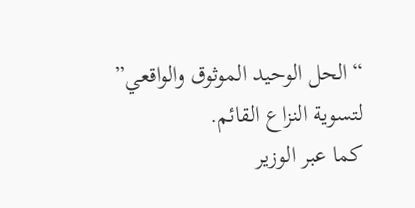“الحل الوحيد الموثوق والواقعي” لتسوية النزاع القائم.
كما عبر الوزير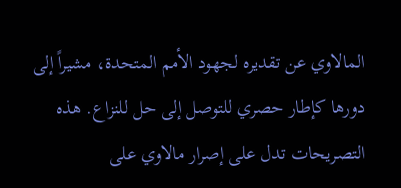المالاوي عن تقديره لجهود الأمم المتحدة، مشيراً إلى دورها كإطار حصري للتوصل إلى حل للنزاع. هذه التصريحات تدل على إصرار مالاوي على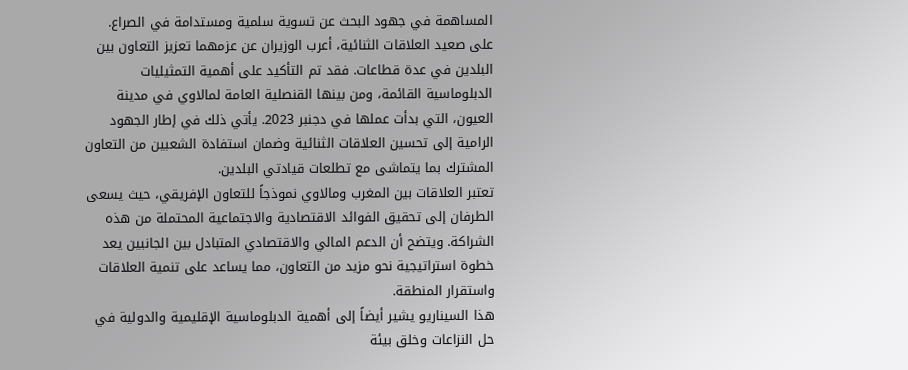المساهمة في جهود البحث عن تسوية سلمية ومستدامة في الصراع.
على صعيد العلاقات الثنائية، أعرب الوزيران عن عزمهما تعزيز التعاون بين البلدين في عدة قطاعات. فقد تم التأكيد على أهمية التمثيليات الدبلوماسية القائمة، ومن بينها القنصلية العامة لمالاوي في مدينة العيون، التي بدأت عملها في دجنبر 2023. يأتي ذلك في إطار الجهود الرامية إلى تحسين العلاقات الثنائية وضمان استفادة الشعبين من التعاون المشترك بما يتماشى مع تطلعات قيادتي البلدين.
تعتبر العلاقات بين المغرب ومالاوي نموذجاً للتعاون الإفريقي، حيث يسعى الطرفان إلى تحقيق الفوائد الاقتصادية والاجتماعية المحتملة من هذه الشراكة. ويتضح أن الدعم المالي والاقتصادي المتبادل بين الجانبين يعد خطوة استراتيجية نحو مزيد من التعاون، مما يساعد على تنمية العلاقات واستقرار المنطقة.
هذا السيناريو يشير أيضاً إلى أهمية الدبلوماسية الإقليمية والدولية في حل النزاعات وخلق بيئة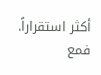أكثر استقراراً. فمع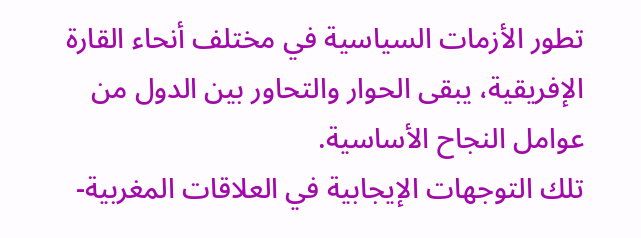تطور الأزمات السياسية في مختلف أنحاء القارة الإفريقية، يبقى الحوار والتحاور بين الدول من عوامل النجاح الأساسية.
تلك التوجهات الإيجابية في العلاقات المغربية-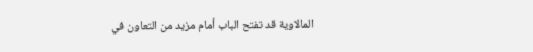المالاوية قد تفتح الباب أمام مزيد من التعاون في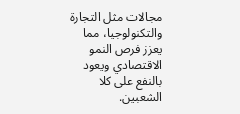مجالات مثل التجارة والتكنولوجيا، مما يعزز فرص النمو الاقتصادي ويعود بالنفع على كلا الشعبين.